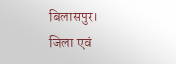बिलासपुर।
जिला एवं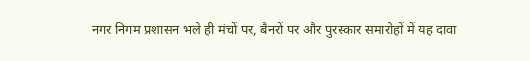नगर निगम प्रशासन भले ही मंचों पर, बैनरों पर और पुरस्कार समारोहों में यह दावा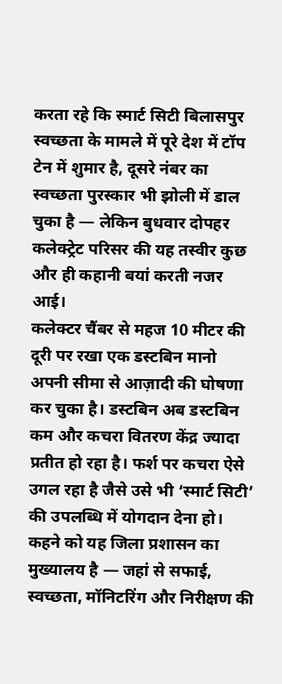करता रहे कि स्मार्ट सिटी बिलासपुर स्वच्छता के मामले में पूरे देश में टॉप टेन में शुमार है, दूसरे नंबर का स्वच्छता पुरस्कार भी झोली में डाल चुका है — लेकिन बुधवार दोपहर कलेक्ट्रेट परिसर की यह तस्वीर कुछ और ही कहानी बयां करती नजर आई।
कलेक्टर चैंबर से महज 10 मीटर की दूरी पर रखा एक डस्टबिन मानो अपनी सीमा से आज़ादी की घोषणा कर चुका है। डस्टबिन अब डस्टबिन कम और कचरा वितरण केंद्र ज्यादा प्रतीत हो रहा है। फर्श पर कचरा ऐसे उगल रहा है जैसे उसे भी ‘स्मार्ट सिटी’ की उपलब्धि में योगदान देना हो।
कहने को यह जिला प्रशासन का मुख्यालय है — जहां से सफाई, स्वच्छता, मॉनिटरिंग और निरीक्षण की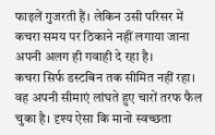फाइलें गुजरती हैं। लेकिन उसी परिसर में कचरा समय पर ठिकाने नहीं लगाया जाना अपनी अलग ही गवाही दे रहा है।
कचरा सिर्फ डस्टबिन तक सीमित नहीं रहा। वह अपनी सीमाएं लांघते हुए चारों तरफ फैल चुका है। दृश्य ऐसा कि मानो स्वच्छता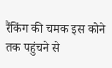रैंकिंग की चमक इस कोने तक पहुंचने से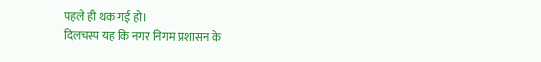पहले ही थक गई हो।
दिलचस्प यह कि नगर निगम प्रशासन के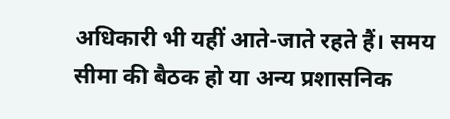अधिकारी भी यहीं आते-जाते रहते हैं। समय सीमा की बैठक हो या अन्य प्रशासनिक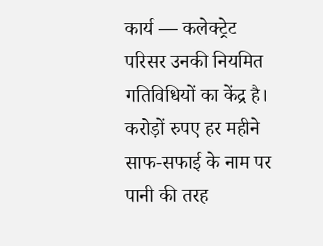कार्य — कलेक्ट्रेट परिसर उनकी नियमित गतिविधियों का केंद्र है। करोड़ों रुपए हर महीने साफ-सफाई के नाम पर पानी की तरह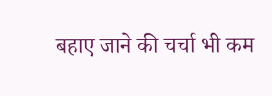बहाए जाने की चर्चा भी कम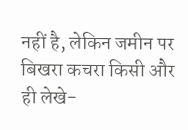नहीं है, लेकिन जमीन पर बिखरा कचरा किसी और ही लेखे-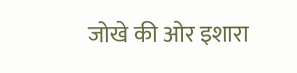जोखे की ओर इशारा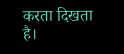करता दिखता है।